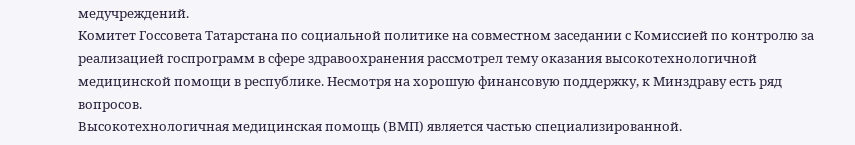медучреждений.
Комитет Госсовета Татарстана по социальной политике на совместном заседании с Комиссией по контролю за реализацией госпрограмм в сфере здравоохранения рассмотрел тему оказания высокотехнологичной медицинской помощи в республике. Несмотря на хорошую финансовую поддержку, к Минздраву есть ряд вопросов.
Высокотехнологичная медицинская помощь (ВМП) является частью специализированной.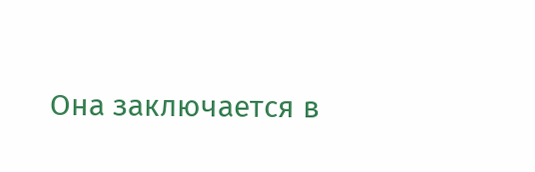Она заключается в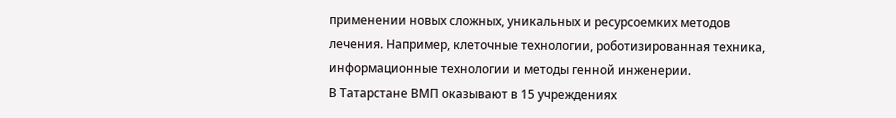применении новых сложных, уникальных и ресурсоемких методов лечения. Например, клеточные технологии, роботизированная техника, информационные технологии и методы генной инженерии.
В Татарстане ВМП оказывают в 15 учреждениях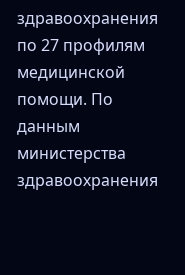здравоохранения по 27 профилям медицинской помощи. По данным министерства здравоохранения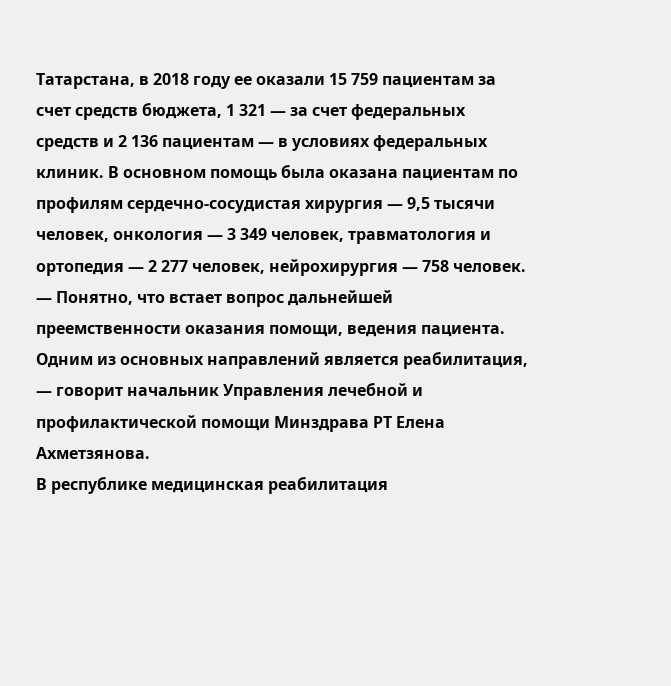Татарстана, в 2018 году ее оказали 15 759 пациентам за счет средств бюджета, 1 321 — за счет федеральных средств и 2 136 пациентам — в условиях федеральных клиник. В основном помощь была оказана пациентам по профилям сердечно-сосудистая хирургия — 9,5 тысячи человек, онкология — 3 349 человек, травматология и ортопедия — 2 277 человек, нейрохирургия — 758 человек.
— Понятно, что встает вопрос дальнейшей преемственности оказания помощи, ведения пациента. Одним из основных направлений является реабилитация, — говорит начальник Управления лечебной и профилактической помощи Минздрава РТ Елена Ахметзянова.
В республике медицинская реабилитация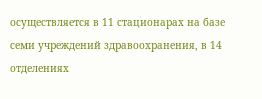осуществляется в 11 стационарах на базе семи учреждений здравоохранения, в 14 отделениях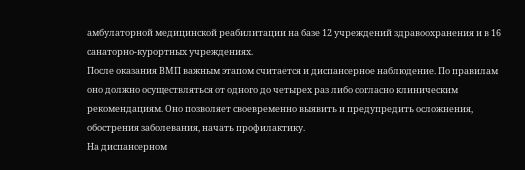амбулаторной медицинской реабилитации на базе 12 учреждений здравоохранения и в 16 санаторно-курортных учреждениях.
После оказания ВМП важным этапом считается и диспансерное наблюдение. По правилам оно должно осуществляться от одного до четырех раз либо согласно клиническим рекомендациям. Оно позволяет своевременно выявить и предупредить осложнения, обострения заболевания, начать профилактику.
На диспансерном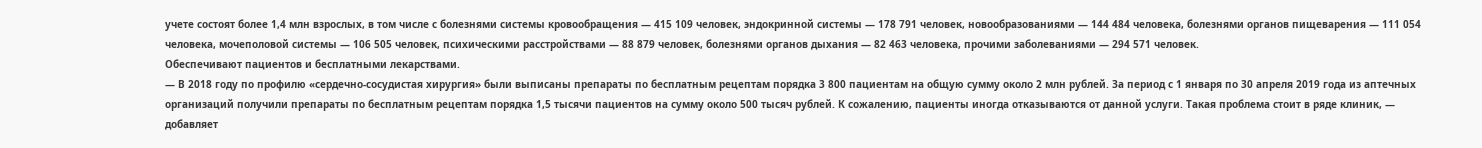учете состоят более 1,4 млн взрослых, в том числе с болезнями системы кровообращения — 415 109 человек, эндокринной системы — 178 791 человек, новообразованиями — 144 484 человека, болезнями органов пищеварения — 111 054 человека, мочеполовой системы — 106 505 человек, психическими расстройствами — 88 879 человек, болезнями органов дыхания — 82 463 человека, прочими заболеваниями — 294 571 человек.
Обеспечивают пациентов и бесплатными лекарствами.
— В 2018 году по профилю «сердечно-сосудистая хирургия» были выписаны препараты по бесплатным рецептам порядка 3 800 пациентам на общую сумму около 2 млн рублей. За период с 1 января по 30 апреля 2019 года из аптечных организаций получили препараты по бесплатным рецептам порядка 1,5 тысячи пациентов на сумму около 500 тысяч рублей. К сожалению, пациенты иногда отказываются от данной услуги. Такая проблема стоит в ряде клиник, — добавляет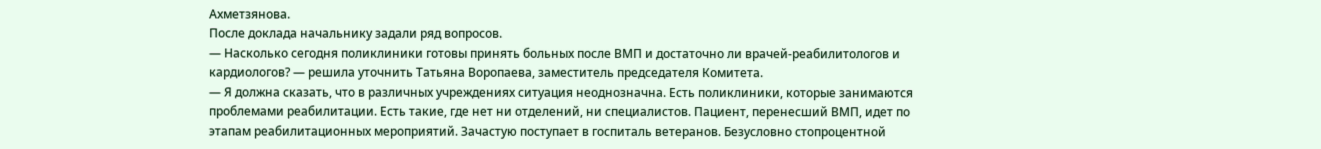Ахметзянова.
После доклада начальнику задали ряд вопросов.
— Насколько сегодня поликлиники готовы принять больных после ВМП и достаточно ли врачей-реабилитологов и кардиологов? — решила уточнить Татьяна Воропаева, заместитель председателя Комитета.
— Я должна сказать, что в различных учреждениях ситуация неоднозначна. Есть поликлиники, которые занимаются проблемами реабилитации. Есть такие, где нет ни отделений, ни специалистов. Пациент, перенесший ВМП, идет по этапам реабилитационных мероприятий. Зачастую поступает в госпиталь ветеранов. Безусловно стопроцентной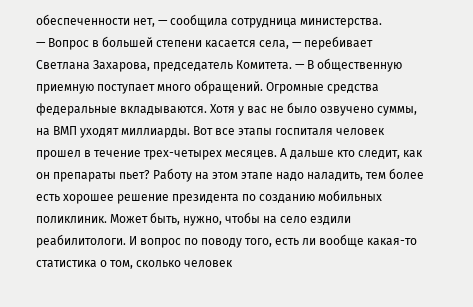обеспеченности нет, — сообщила сотрудница министерства.
— Вопрос в большей степени касается села, — перебивает Светлана Захарова, председатель Комитета. — В общественную приемную поступает много обращений. Огромные средства федеральные вкладываются. Хотя у вас не было озвучено суммы, на ВМП уходят миллиарды. Вот все этапы госпиталя человек прошел в течение трех-четырех месяцев. А дальше кто следит, как он препараты пьет? Работу на этом этапе надо наладить, тем более есть хорошее решение президента по созданию мобильных поликлиник. Может быть, нужно, чтобы на село ездили реабилитологи. И вопрос по поводу того, есть ли вообще какая-то статистика о том, сколько человек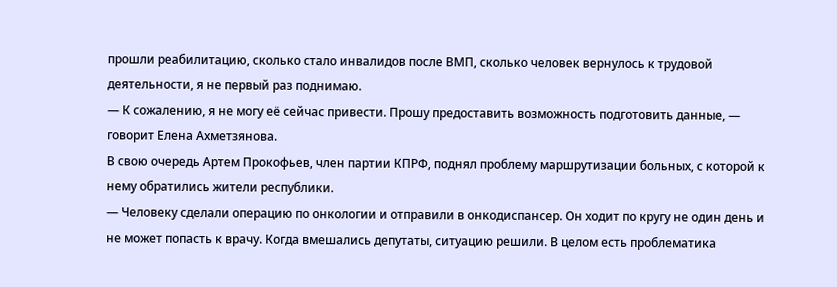прошли реабилитацию, сколько стало инвалидов после ВМП, сколько человек вернулось к трудовой деятельности, я не первый раз поднимаю.
— К сожалению, я не могу её сейчас привести. Прошу предоставить возможность подготовить данные, — говорит Елена Ахметзянова.
В свою очередь Артем Прокофьев, член партии КПРФ, поднял проблему маршрутизации больных, с которой к нему обратились жители республики.
— Человеку сделали операцию по онкологии и отправили в онкодиспансер. Он ходит по кругу не один день и не может попасть к врачу. Когда вмешались депутаты, ситуацию решили. В целом есть проблематика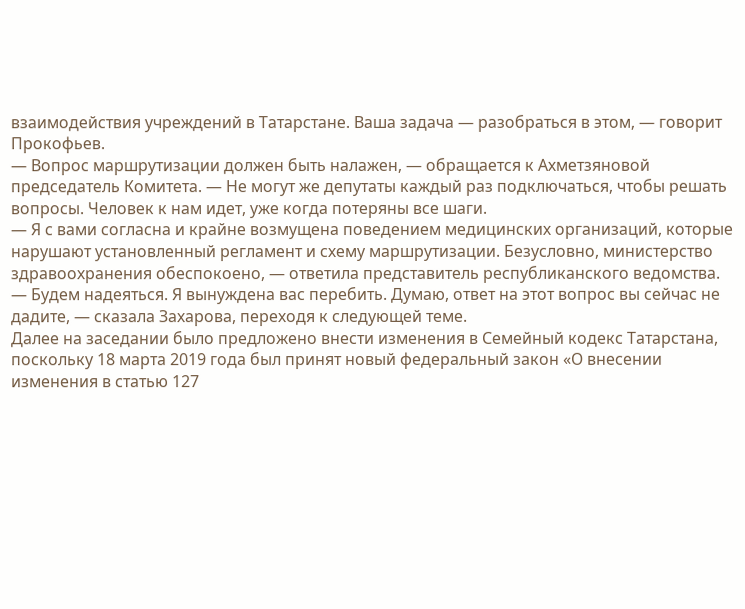взаимодействия учреждений в Татарстане. Ваша задача — разобраться в этом, — говорит Прокофьев.
— Вопрос маршрутизации должен быть налажен, — обращается к Ахметзяновой председатель Комитета. — Не могут же депутаты каждый раз подключаться, чтобы решать вопросы. Человек к нам идет, уже когда потеряны все шаги.
— Я с вами согласна и крайне возмущена поведением медицинских организаций, которые нарушают установленный регламент и схему маршрутизации. Безусловно, министерство здравоохранения обеспокоено, — ответила представитель республиканского ведомства.
— Будем надеяться. Я вынуждена вас перебить. Думаю, ответ на этот вопрос вы сейчас не дадите, — сказала Захарова, переходя к следующей теме.
Далее на заседании было предложено внести изменения в Семейный кодекс Татарстана, поскольку 18 марта 2019 года был принят новый федеральный закон «О внесении изменения в статью 127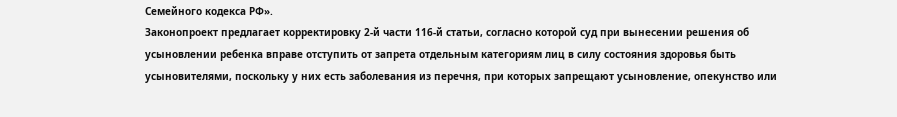Семейного кодекса РФ».
Законопроект предлагает корректировку 2-й части 116-й статьи, согласно которой суд при вынесении решения об усыновлении ребенка вправе отступить от запрета отдельным категориям лиц в силу состояния здоровья быть усыновителями, поскольку у них есть заболевания из перечня, при которых запрещают усыновление, опекунство или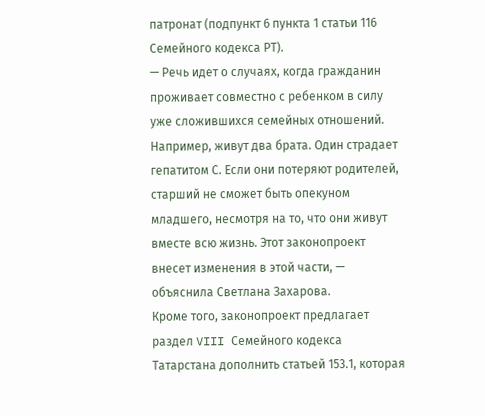патронат (подпункт 6 пункта 1 статьи 116 Семейного кодекса РТ).
— Речь идет о случаях, когда гражданин проживает совместно с ребенком в силу уже сложившихся семейных отношений. Например, живут два брата. Один страдает гепатитом С. Если они потеряют родителей, старший не сможет быть опекуном младшего, несмотря на то, что они живут вместе всю жизнь. Этот законопроект внесет изменения в этой части, — объяснила Светлана Захарова.
Кроме того, законопроект предлагает раздел VIII Семейного кодекса Татарстана дополнить статьей 153.1, которая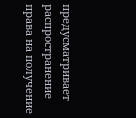предусматривает распространение права на получение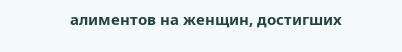алиментов на женщин, достигших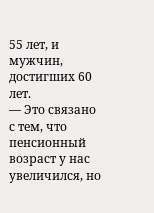55 лет, и мужчин, достигших 60 лет.
— Это связано с тем, что пенсионный возраст у нас увеличился, но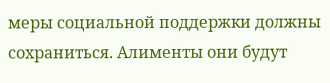меры социальной поддержки должны сохраниться. Алименты они будут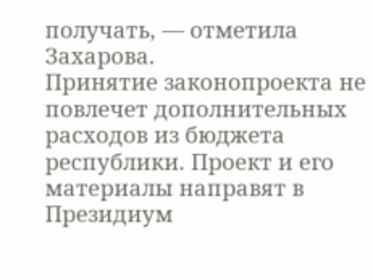получать, — отметила Захарова.
Принятие законопроекта не повлечет дополнительных расходов из бюджета республики. Проект и его материалы направят в Президиум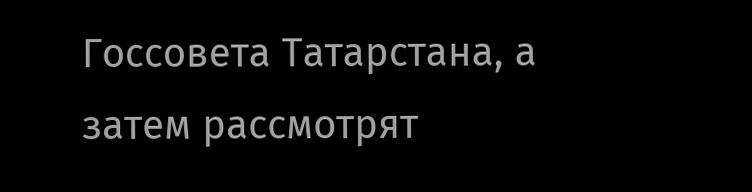Госсовета Татарстана, а затем рассмотрят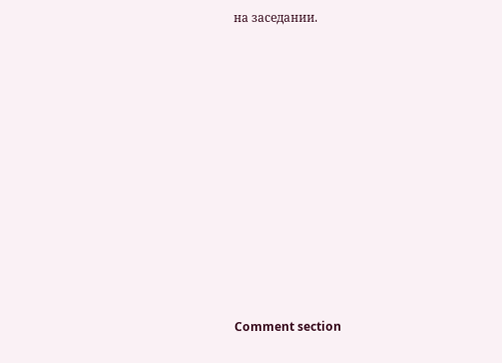на заседании.











Comment section